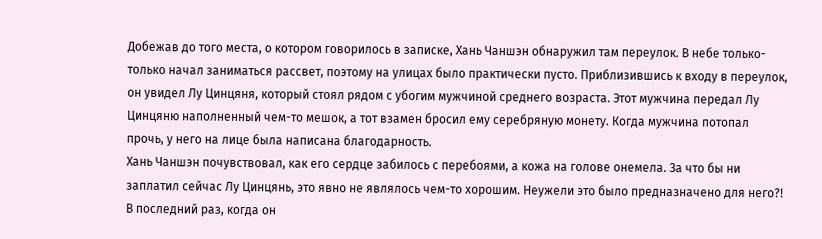Добежав до того места, о котором говорилось в записке, Хань Чаншэн обнаружил там переулок. В небе только-только начал заниматься рассвет, поэтому на улицах было практически пусто. Приблизившись к входу в переулок, он увидел Лу Цинцяня, который стоял рядом с убогим мужчиной среднего возраста. Этот мужчина передал Лу Цинцяню наполненный чем-то мешок, а тот взамен бросил ему серебряную монету. Когда мужчина потопал прочь, у него на лице была написана благодарность.
Хань Чаншэн почувствовал, как его сердце забилось с перебоями, а кожа на голове онемела. За что бы ни заплатил сейчас Лу Цинцянь, это явно не являлось чем-то хорошим. Неужели это было предназначено для него?! В последний раз, когда он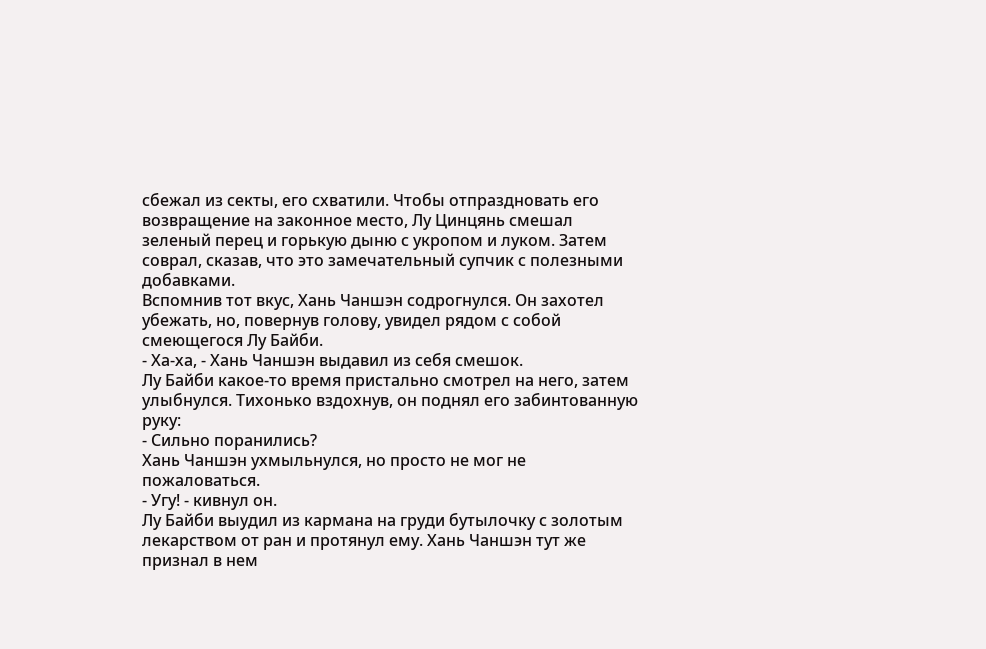сбежал из секты, его схватили. Чтобы отпраздновать его возвращение на законное место, Лу Цинцянь смешал зеленый перец и горькую дыню с укропом и луком. Затем соврал, сказав, что это замечательный супчик с полезными добавками.
Вспомнив тот вкус, Хань Чаншэн содрогнулся. Он захотел убежать, но, повернув голову, увидел рядом с собой смеющегося Лу Байби.
- Ха-ха, - Хань Чаншэн выдавил из себя смешок.
Лу Байби какое-то время пристально смотрел на него, затем улыбнулся. Тихонько вздохнув, он поднял его забинтованную руку:
- Сильно поранились?
Хань Чаншэн ухмыльнулся, но просто не мог не пожаловаться.
- Угу! - кивнул он.
Лу Байби выудил из кармана на груди бутылочку с золотым лекарством от ран и протянул ему. Хань Чаншэн тут же признал в нем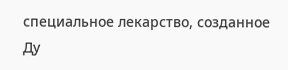специальное лекарство, созданное Ду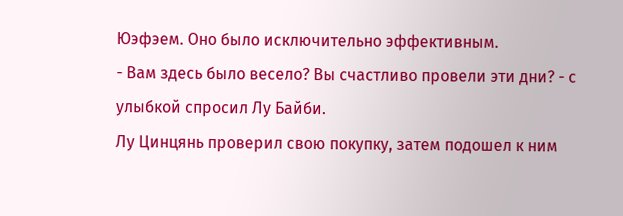Юэфэем. Оно было исключительно эффективным.
- Вам здесь было весело? Вы счастливо провели эти дни? - с улыбкой спросил Лу Байби.
Лу Цинцянь проверил свою покупку, затем подошел к ним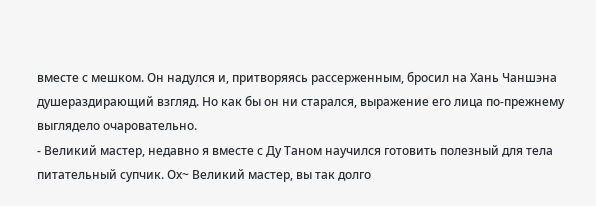вместе с мешком. Он надулся и, притворяясь рассерженным, бросил на Хань Чаншэна душераздирающий взгляд. Но как бы он ни старался, выражение его лица по-прежнему выглядело очаровательно.
- Великий мастер, недавно я вместе с Ду Таном научился готовить полезный для тела питательный супчик. Ох~ Великий мастер, вы так долго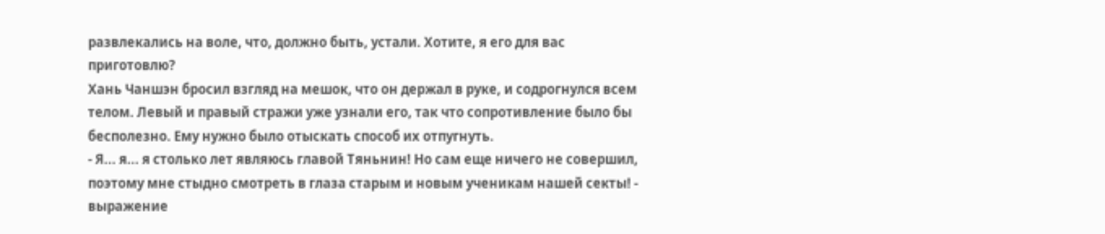развлекались на воле, что, должно быть, устали. Хотите, я его для вас приготовлю?
Хань Чаншэн бросил взгляд на мешок, что он держал в руке, и содрогнулся всем телом. Левый и правый стражи уже узнали его, так что сопротивление было бы бесполезно. Ему нужно было отыскать способ их отпугнуть.
- Я... я... я столько лет являюсь главой Тяньнин! Но сам еще ничего не совершил, поэтому мне стыдно смотреть в глаза старым и новым ученикам нашей секты! - выражение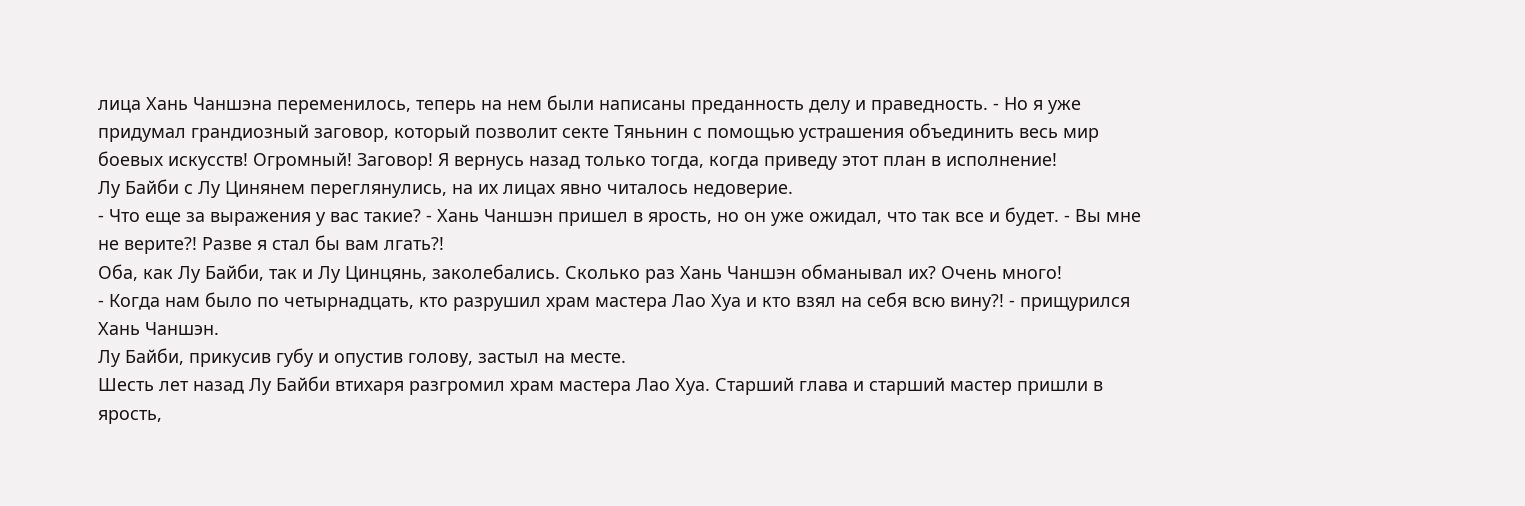лица Хань Чаншэна переменилось, теперь на нем были написаны преданность делу и праведность. - Но я уже придумал грандиозный заговор, который позволит секте Тяньнин с помощью устрашения объединить весь мир боевых искусств! Огромный! Заговор! Я вернусь назад только тогда, когда приведу этот план в исполнение!
Лу Байби с Лу Цинянем переглянулись, на их лицах явно читалось недоверие.
- Что еще за выражения у вас такие? - Хань Чаншэн пришел в ярость, но он уже ожидал, что так все и будет. - Вы мне не верите?! Разве я стал бы вам лгать?!
Оба, как Лу Байби, так и Лу Цинцянь, заколебались. Сколько раз Хань Чаншэн обманывал их? Очень много!
- Когда нам было по четырнадцать, кто разрушил храм мастера Лао Хуа и кто взял на себя всю вину?! - прищурился Хань Чаншэн.
Лу Байби, прикусив губу и опустив голову, застыл на месте.
Шесть лет назад Лу Байби втихаря разгромил храм мастера Лао Хуа. Старший глава и старший мастер пришли в ярость,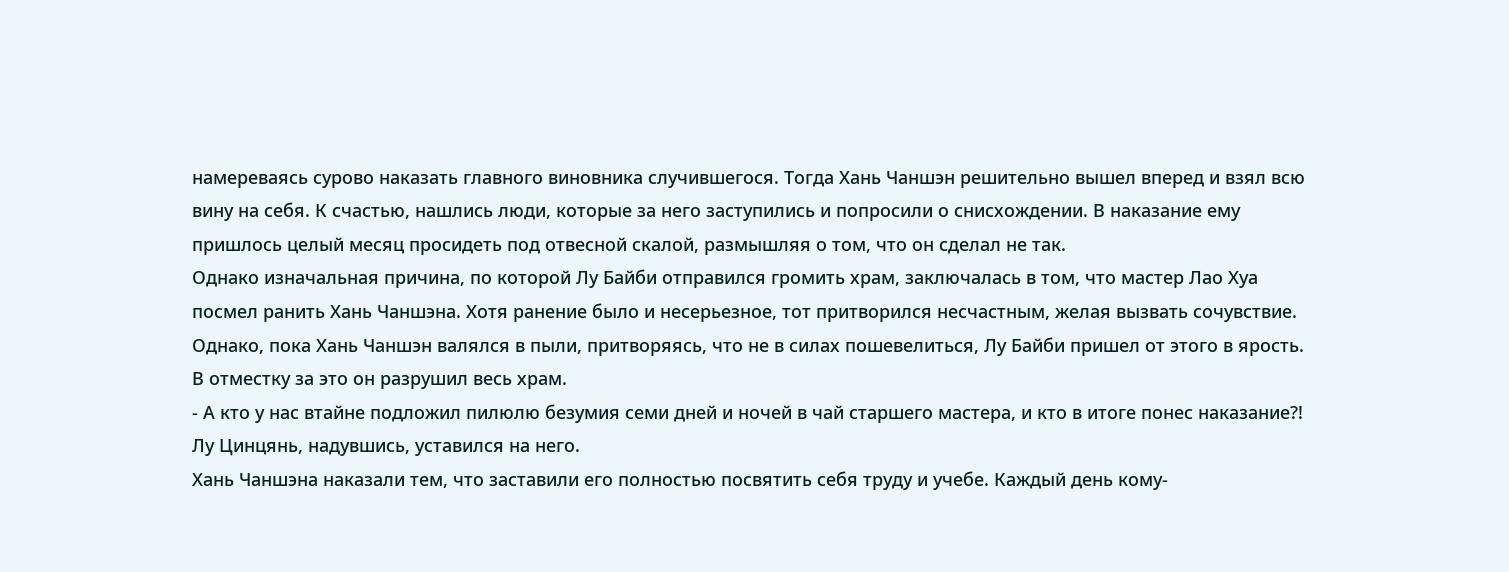намереваясь сурово наказать главного виновника случившегося. Тогда Хань Чаншэн решительно вышел вперед и взял всю вину на себя. К счастью, нашлись люди, которые за него заступились и попросили о снисхождении. В наказание ему пришлось целый месяц просидеть под отвесной скалой, размышляя о том, что он сделал не так.
Однако изначальная причина, по которой Лу Байби отправился громить храм, заключалась в том, что мастер Лао Хуа посмел ранить Хань Чаншэна. Хотя ранение было и несерьезное, тот притворился несчастным, желая вызвать сочувствие. Однако, пока Хань Чаншэн валялся в пыли, притворяясь, что не в силах пошевелиться, Лу Байби пришел от этого в ярость. В отместку за это он разрушил весь храм.
- А кто у нас втайне подложил пилюлю безумия семи дней и ночей в чай старшего мастера, и кто в итоге понес наказание?!
Лу Цинцянь, надувшись, уставился на него.
Хань Чаншэна наказали тем, что заставили его полностью посвятить себя труду и учебе. Каждый день кому-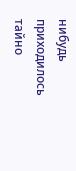нибудь приходилось тайно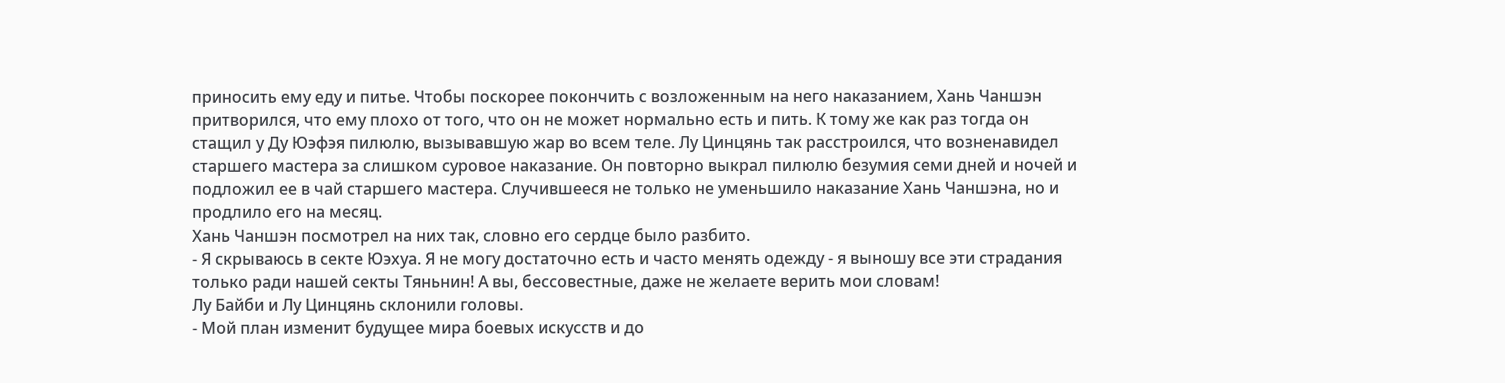приносить ему еду и питье. Чтобы поскорее покончить с возложенным на него наказанием, Хань Чаншэн притворился, что ему плохо от того, что он не может нормально есть и пить. К тому же как раз тогда он стащил у Ду Юэфэя пилюлю, вызывавшую жар во всем теле. Лу Цинцянь так расстроился, что возненавидел старшего мастера за слишком суровое наказание. Он повторно выкрал пилюлю безумия семи дней и ночей и подложил ее в чай старшего мастера. Случившееся не только не уменьшило наказание Хань Чаншэна, но и продлило его на месяц.
Хань Чаншэн посмотрел на них так, словно его сердце было разбито.
- Я скрываюсь в секте Юэхуа. Я не могу достаточно есть и часто менять одежду - я выношу все эти страдания только ради нашей секты Тяньнин! А вы, бессовестные, даже не желаете верить мои словам!
Лу Байби и Лу Цинцянь склонили головы.
- Мой план изменит будущее мира боевых искусств и до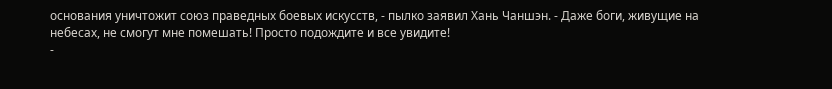основания уничтожит союз праведных боевых искусств, - пылко заявил Хань Чаншэн. - Даже боги, живущие на небесах, не смогут мне помешать! Просто подождите и все увидите!
-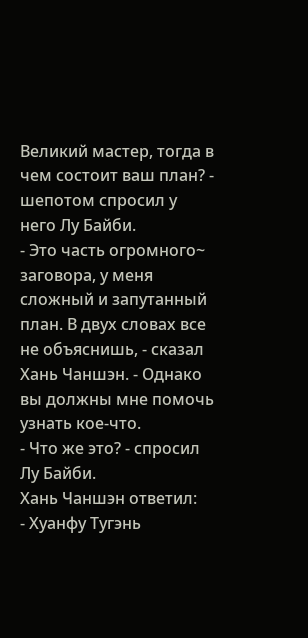Великий мастер, тогда в чем состоит ваш план? - шепотом спросил у него Лу Байби.
- Это часть огромного~ заговора, у меня сложный и запутанный план. В двух словах все не объяснишь, - сказал Хань Чаншэн. - Однако вы должны мне помочь узнать кое-что.
- Что же это? - спросил Лу Байби.
Хань Чаншэн ответил:
- Хуанфу Тугэнь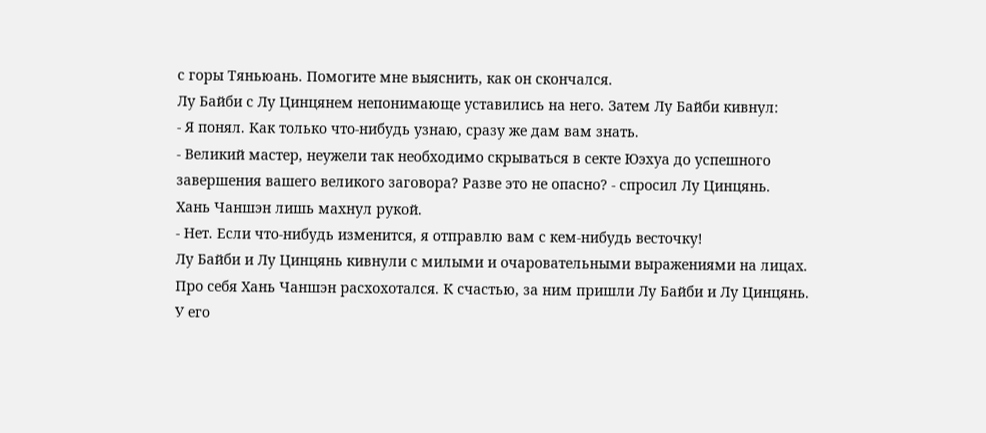с горы Тяньюань. Помогите мне выяснить, как он скончался.
Лу Байби с Лу Цинцянем непонимающе уставились на него. Затем Лу Байби кивнул:
- Я понял. Как только что-нибудь узнаю, сразу же дам вам знать.
- Великий мастер, неужели так необходимо скрываться в секте Юэхуа до успешного завершения вашего великого заговора? Разве это не опасно? - спросил Лу Цинцянь.
Хань Чаншэн лишь махнул рукой.
- Нет. Если что-нибудь изменится, я отправлю вам с кем-нибудь весточку!
Лу Байби и Лу Цинцянь кивнули с милыми и очаровательными выражениями на лицах.
Про себя Хань Чаншэн расхохотался. К счастью, за ним пришли Лу Байби и Лу Цинцянь. У его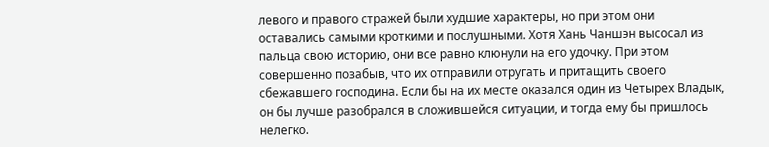левого и правого стражей были худшие характеры, но при этом они оставались самыми кроткими и послушными. Хотя Хань Чаншэн высосал из пальца свою историю, они все равно клюнули на его удочку. При этом совершенно позабыв, что их отправили отругать и притащить своего сбежавшего господина. Если бы на их месте оказался один из Четырех Владык, он бы лучше разобрался в сложившейся ситуации, и тогда ему бы пришлось нелегко.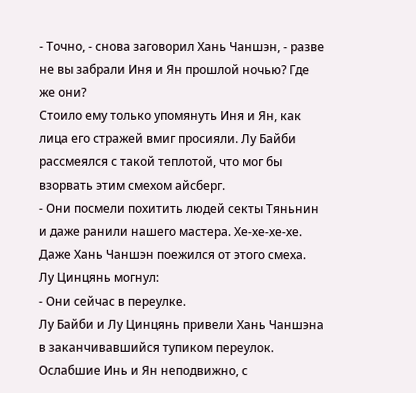- Точно, - снова заговорил Хань Чаншэн, - разве не вы забрали Иня и Ян прошлой ночью? Где же они?
Стоило ему только упомянуть Иня и Ян, как лица его стражей вмиг просияли. Лу Байби рассмеялся с такой теплотой, что мог бы взорвать этим смехом айсберг.
- Они посмели похитить людей секты Тяньнин и даже ранили нашего мастера. Хе-хе-хе-хе.
Даже Хань Чаншэн поежился от этого смеха.
Лу Цинцянь могнул:
- Они сейчас в переулке.
Лу Байби и Лу Цинцянь привели Хань Чаншэна в заканчивавшийся тупиком переулок. Ослабшие Инь и Ян неподвижно, с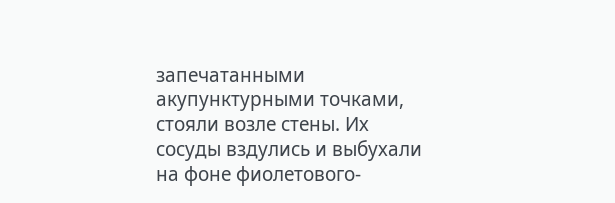запечатанными акупунктурными точками, стояли возле стены. Их сосуды вздулись и выбухали на фоне фиолетового-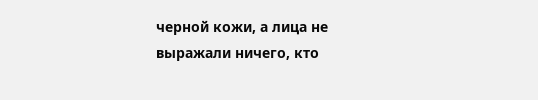черной кожи, а лица не выражали ничего, кто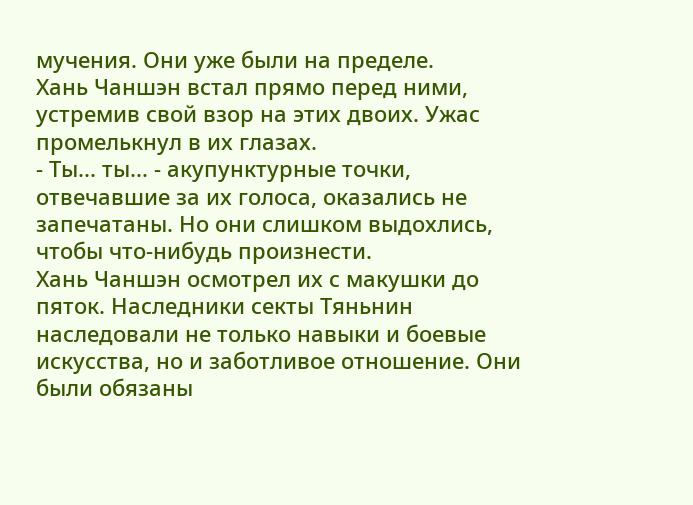мучения. Они уже были на пределе.
Хань Чаншэн встал прямо перед ними, устремив свой взор на этих двоих. Ужас промелькнул в их глазах.
- Ты... ты... - акупунктурные точки, отвечавшие за их голоса, оказались не запечатаны. Но они слишком выдохлись, чтобы что-нибудь произнести.
Хань Чаншэн осмотрел их с макушки до пяток. Наследники секты Тяньнин наследовали не только навыки и боевые искусства, но и заботливое отношение. Они были обязаны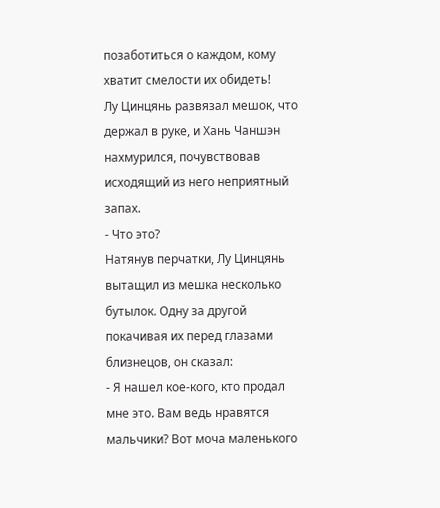позаботиться о каждом, кому хватит смелости их обидеть!
Лу Цинцянь развязал мешок, что держал в руке, и Хань Чаншэн нахмурился, почувствовав исходящий из него неприятный запах.
- Что это?
Натянув перчатки, Лу Цинцянь вытащил из мешка несколько бутылок. Одну за другой покачивая их перед глазами близнецов, он сказал:
- Я нашел кое-кого, кто продал мне это. Вам ведь нравятся мальчики? Вот моча маленького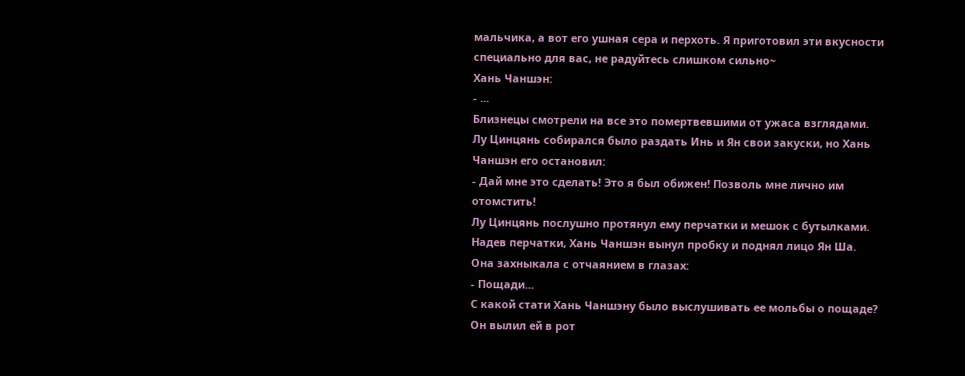мальчика, а вот его ушная сера и перхоть. Я приготовил эти вкусности специально для вас, не радуйтесь слишком сильно~
Хань Чаншэн:
- ...
Близнецы смотрели на все это помертвевшими от ужаса взглядами.
Лу Цинцянь собирался было раздать Инь и Ян свои закуски, но Хань Чаншэн его остановил:
- Дай мне это сделать! Это я был обижен! Позволь мне лично им отомстить!
Лу Цинцянь послушно протянул ему перчатки и мешок с бутылками.
Надев перчатки, Хань Чаншэн вынул пробку и поднял лицо Ян Ша. Она захныкала с отчаянием в глазах:
- Пощади...
С какой стати Хань Чаншэну было выслушивать ее мольбы о пощаде? Он вылил ей в рот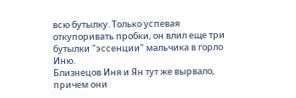всю бутылку. Только успевая откупоривать пробки, он влил еще три бутылки "эссенции" мальчика в горло Иню.
Близнецов Иня и Ян тут же вырвало, причем они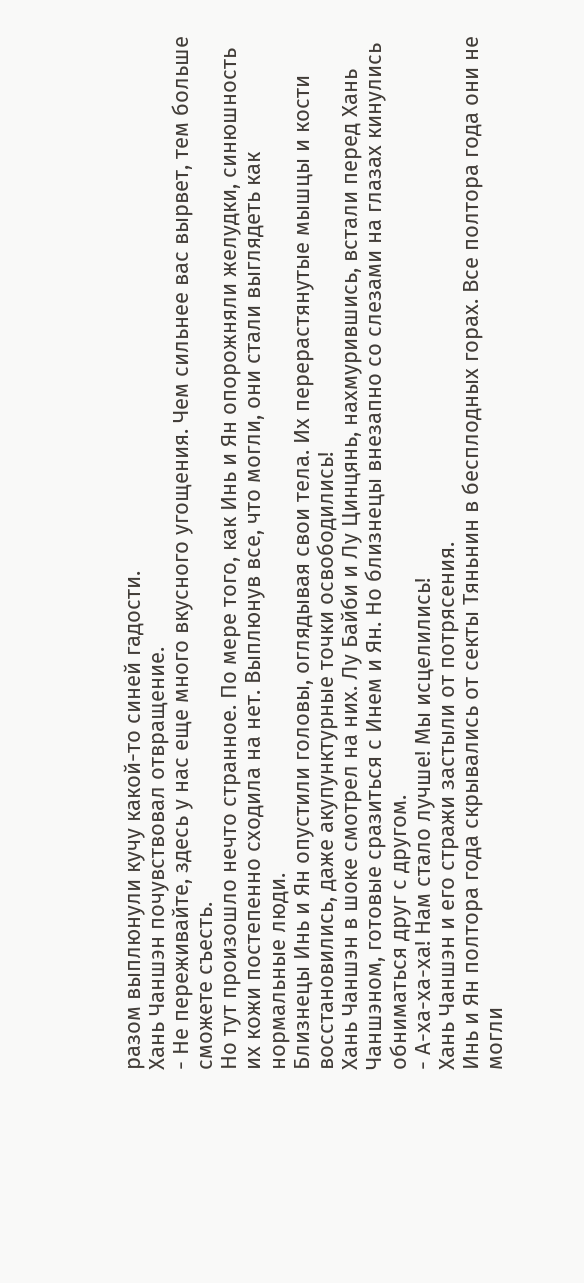разом выплюнули кучу какой-то синей гадости.
Хань Чаншэн почувствовал отвращение.
- Не переживайте, здесь у нас еще много вкусного угощения. Чем сильнее вас вырвет, тем больше сможете съесть.
Но тут произошло нечто странное. По мере того, как Инь и Ян опорожняли желудки, синюшность их кожи постепенно сходила на нет. Выплюнув все, что могли, они стали выглядеть как нормальные люди.
Близнецы Инь и Ян опустили головы, оглядывая свои тела. Их перерастянутые мышцы и кости восстановились, даже акупунктурные точки освободились!
Хань Чаншэн в шоке смотрел на них. Лу Байби и Лу Цинцянь, нахмурившись, встали перед Хань Чаншэном, готовые сразиться с Инем и Ян. Но близнецы внезапно со слезами на глазах кинулись обниматься друг с другом.
- А-ха-ха-ха! Нам стало лучше! Мы исцелились!
Хань Чаншэн и его стражи застыли от потрясения.
Инь и Ян полтора года скрывались от секты Тяньнин в бесплодных горах. Все полтора года они не могли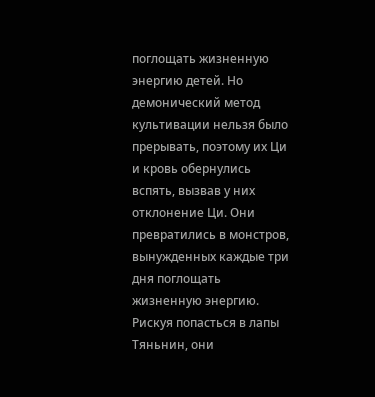поглощать жизненную энергию детей. Но демонический метод культивации нельзя было прерывать, поэтому их Ци и кровь обернулись вспять, вызвав у них отклонение Ци. Они превратились в монстров, вынужденных каждые три дня поглощать жизненную энергию. Рискуя попасться в лапы Тяньнин, они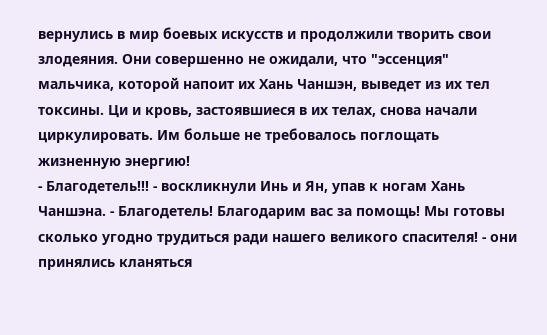вернулись в мир боевых искусств и продолжили творить свои злодеяния. Они совершенно не ожидали, что "эссенция" мальчика, которой напоит их Хань Чаншэн, выведет из их тел токсины. Ци и кровь, застоявшиеся в их телах, снова начали циркулировать. Им больше не требовалось поглощать жизненную энергию!
- Благодетель!!! - воскликнули Инь и Ян, упав к ногам Хань Чаншэна. - Благодетель! Благодарим вас за помощь! Мы готовы сколько угодно трудиться ради нашего великого спасителя! - они принялись кланяться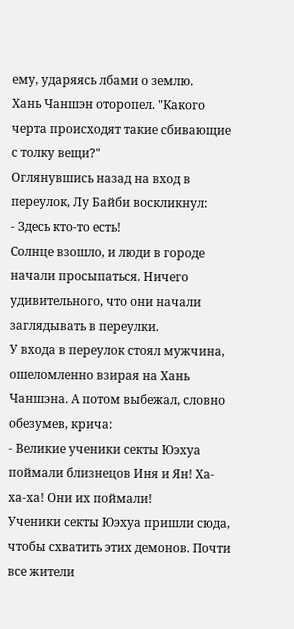ему, ударяясь лбами о землю.
Хань Чаншэн оторопел. "Какого черта происходят такие сбивающие с толку вещи?"
Оглянувшись назад на вход в переулок, Лу Байби воскликнул:
- Здесь кто-то есть!
Солнце взошло, и люди в городе начали просыпаться. Ничего удивительного, что они начали заглядывать в переулки.
У входа в переулок стоял мужчина, ошеломленно взирая на Хань Чаншэна. А потом выбежал, словно обезумев, крича:
- Великие ученики секты Юэхуа поймали близнецов Иня и Ян! Ха-ха-ха! Они их поймали!
Ученики секты Юэхуа пришли сюда, чтобы схватить этих демонов. Почти все жители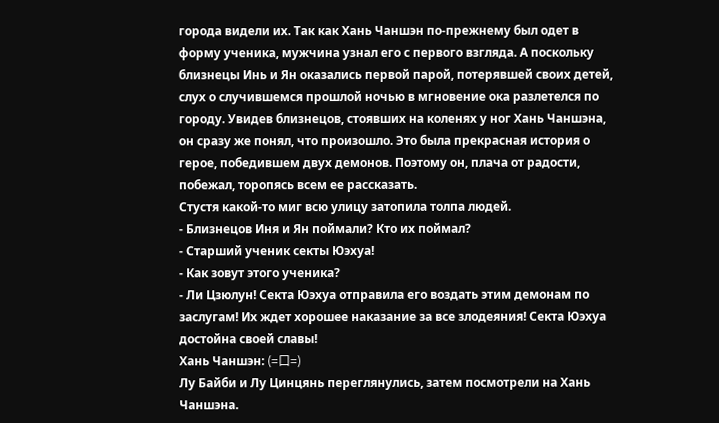города видели их. Так как Хань Чаншэн по-прежнему был одет в форму ученика, мужчина узнал его с первого взгляда. А поскольку близнецы Инь и Ян оказались первой парой, потерявшей своих детей, слух о случившемся прошлой ночью в мгновение ока разлетелся по городу. Увидев близнецов, стоявших на коленях у ног Хань Чаншэна, он сразу же понял, что произошло. Это была прекрасная история о герое, победившем двух демонов. Поэтому он, плача от радости, побежал, торопясь всем ее рассказать.
Стустя какой-то миг всю улицу затопила толпа людей.
- Близнецов Иня и Ян поймали? Кто их поймал?
- Старший ученик секты Юэхуа!
- Как зовут этого ученика?
- Ли Цзюлун! Секта Юэхуа отправила его воздать этим демонам по заслугам! Их ждет хорошее наказание за все злодеяния! Секта Юэхуа достойна своей славы!
Хань Чаншэн: (=口=)
Лу Байби и Лу Цинцянь переглянулись, затем посмотрели на Хань Чаншэна.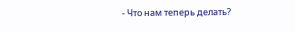- Что нам теперь делать?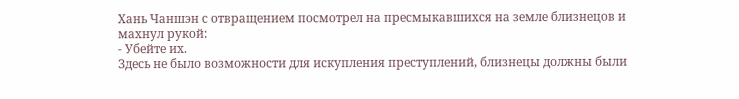Хань Чаншэн с отвращением посмотрел на пресмыкавшихся на земле близнецов и махнул рукой:
- Убейте их.
Здесь не было возможности для искупления преступлений, близнецы должны были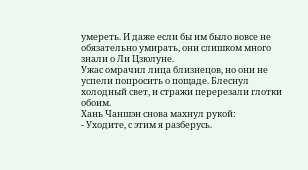умереть. И даже если бы им было вовсе не обязательно умирать, они слишком много знали о Ли Цзюлуне.
Ужас омрачил лица близнецов, но они не успели попросить о пощаде. Блеснул холодный свет, и стражи перерезали глотки обоим.
Хань Чаншэн снова махнул рукой:
- Уходите, с этим я разберусь.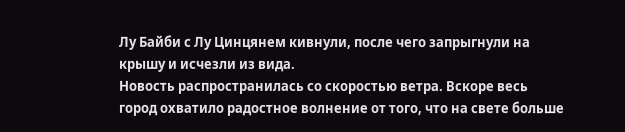Лу Байби с Лу Цинцянем кивнули, после чего запрыгнули на крышу и исчезли из вида.
Новость распространилась со скоростью ветра. Вскоре весь город охватило радостное волнение от того, что на свете больше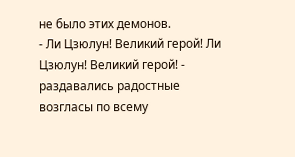не было этих демонов.
- Ли Цзюлун! Великий герой! Ли Цзюлун! Великий герой! - раздавались радостные возгласы по всему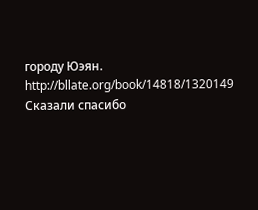городу Юэян.
http://bllate.org/book/14818/1320149
Сказали спасибо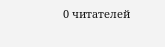0 читателей